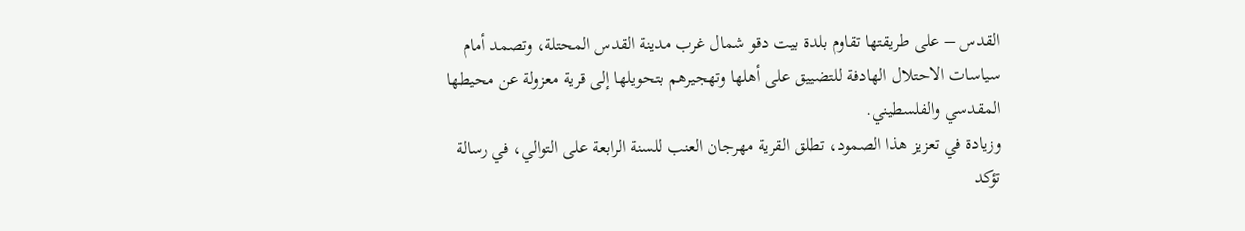القدس – على طريقتها تقاوم بلدة بيت دقو شمال غرب مدينة القدس المحتلة، وتصمد أمام سياسات الاحتلال الهادفة للتضييق على أهلها وتهجيرهم بتحويلها إلى قرية معزولة عن محيطها المقدسي والفلسطيني.
وزيادة في تعزيز هذا الصمود، تطلق القرية مهرجان العنب للسنة الرابعة على التوالي، في رسالة تؤكد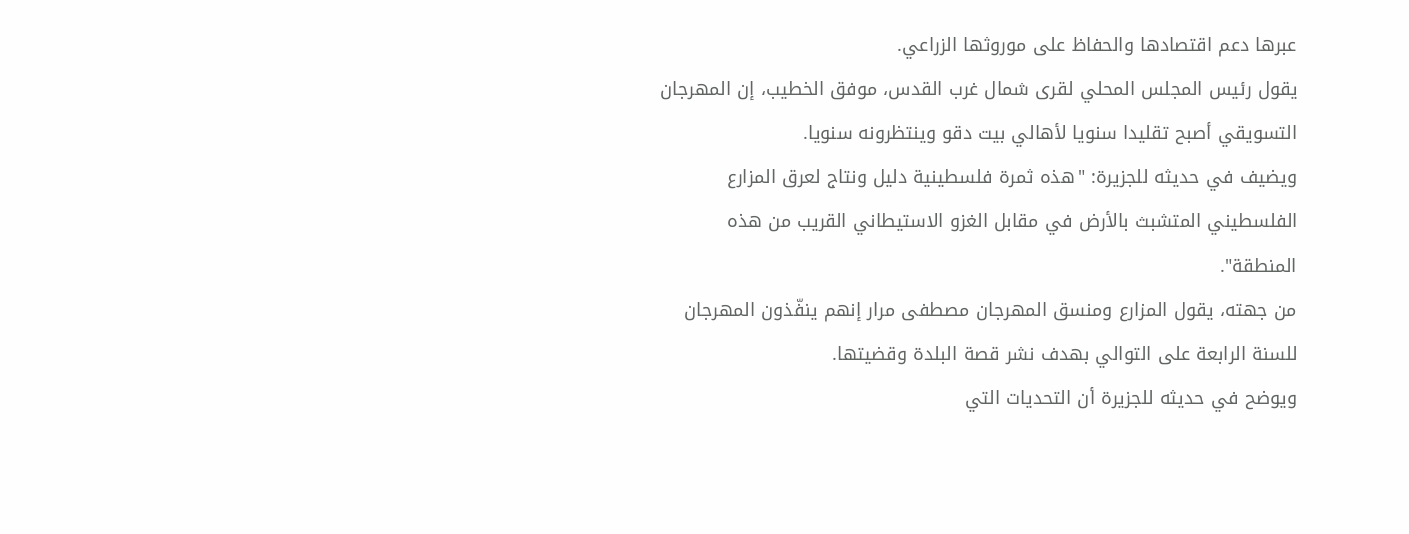عبرها دعم اقتصادها والحفاظ على موروثها الزراعي.
يقول رئيس المجلس المحلي لقرى شمال غرب القدس، موفق الخطيب، إن المهرجان التسويقي أصبح تقليدا سنويا لأهالي بيت دقو وينتظرونه سنويا.
ويضيف في حديثه للجزيرة: "هذه ثمرة فلسطينية دليل ونتاج لعرق المزارع الفلسطيني المتشبث بالأرض في مقابل الغزو الاستيطاني القريب من هذه المنطقة".
من جهته، يقول المزارع ومنسق المهرجان مصطفى مرار إنهم ينفّذون المهرجان للسنة الرابعة على التوالي بهدف نشر قصة البلدة وقضيتها.
ويوضح في حديثه للجزيرة أن التحديات التي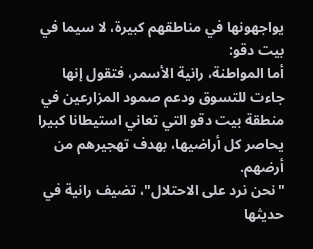يواجهونها في مناطقهم كبيرة، لا سيما في بيت دقو:
أما المواطنة، رانية الأسمر، فتقول إنها جاءت للتسوق ودعم صمود المزارعين في منطقة بيت دقو التي تعاني استيطانا كبيرا يحاصر كل أراضيها، بهدف تهجيرهم من أرضهم.
"نحن نرد على الاحتلال"، تضيف رانية في حديثها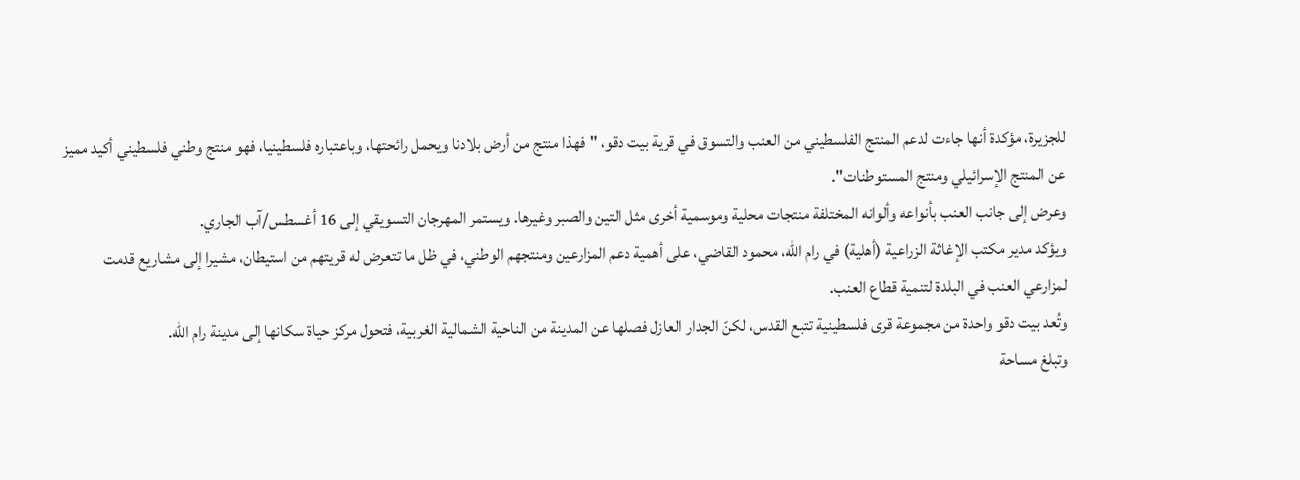للجزيرة، مؤكدة أنها جاءت لدعم المنتج الفلسطيني من العنب والتسوق في قرية بيت دقو، "فهذا منتج من أرض بلادنا ويحمل رائحتها، وباعتباره فلسطينيا، فهو منتج وطني فلسطيني أكيد مميز عن المنتج الإسرائيلي ومنتج المستوطنات".
وعرض إلى جانب العنب بأنواعه وألوانه المختلفة منتجات محلية وموسمية أخرى مثل التين والصبر وغيرها. ويستمر المهرجان التسويقي إلى 16 أغسطس/آب الجاري.
ويؤكد مدير مكتب الإغاثة الزراعية (أهلية) في رام الله، محمود القاضي، على أهمية دعم المزارعين ومنتجهم الوطني، في ظل ما تتعرض له قريتهم من استيطان، مشيرا إلى مشاريع قدمت لمزارعي العنب في البلدة لتنمية قطاع العنب.
وتُعد بيت دقو واحدة من مجموعة قرى فلسطينية تتبع القدس، لكنّ الجدار العازل فصلها عن المدينة من الناحية الشمالية الغربية، فتحول مركز حياة سكانها إلى مدينة رام الله.
وتبلغ مساحة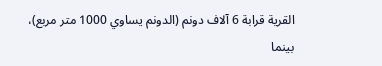القرية قرابة 6 آلاف دونم (الدونم يساوي 1000 متر مربع)، بينما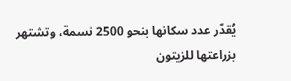يُقدّر عدد سكانها بنحو 2500 نسمة، وتشتهر بزراعتها للزيتون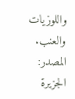واللوزيات والعنب.
المصدر:
الجزيرة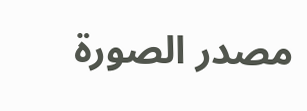مصدر الصورة